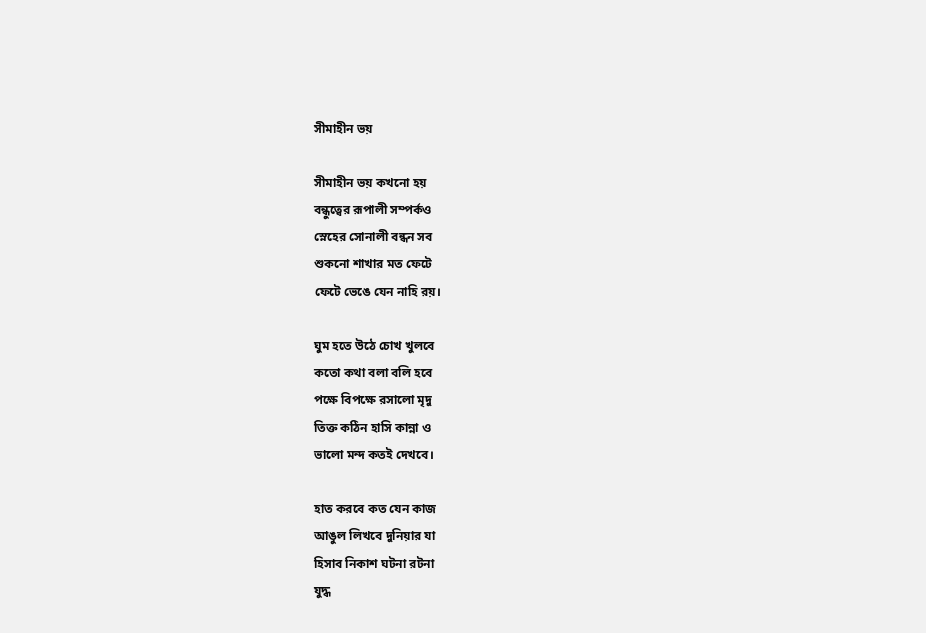সীমাহীন ভয়

সীমাহীন ভয় কখনো হয়
বন্ধুত্বের রূপালী সম্পর্কও
স্নেহের সোনালী বন্ধন সব
শুকনো শাখার মত ফেটে
ফেটে ভেঙে যেন নাহি রয়।

ঘুম হতে উঠে চোখ খুলবে
কতো কথা বলা বলি হবে
পক্ষে বিপক্ষে রসালো মৃদু
তিক্ত কঠিন হাসি কান্না ও
ভালো মন্দ কতই দেখবে।

হাত করবে কত যেন কাজ
আঙুল লিখবে দুনিয়ার যা
হিসাব নিকাশ ঘটনা রটনা
যুদ্ধ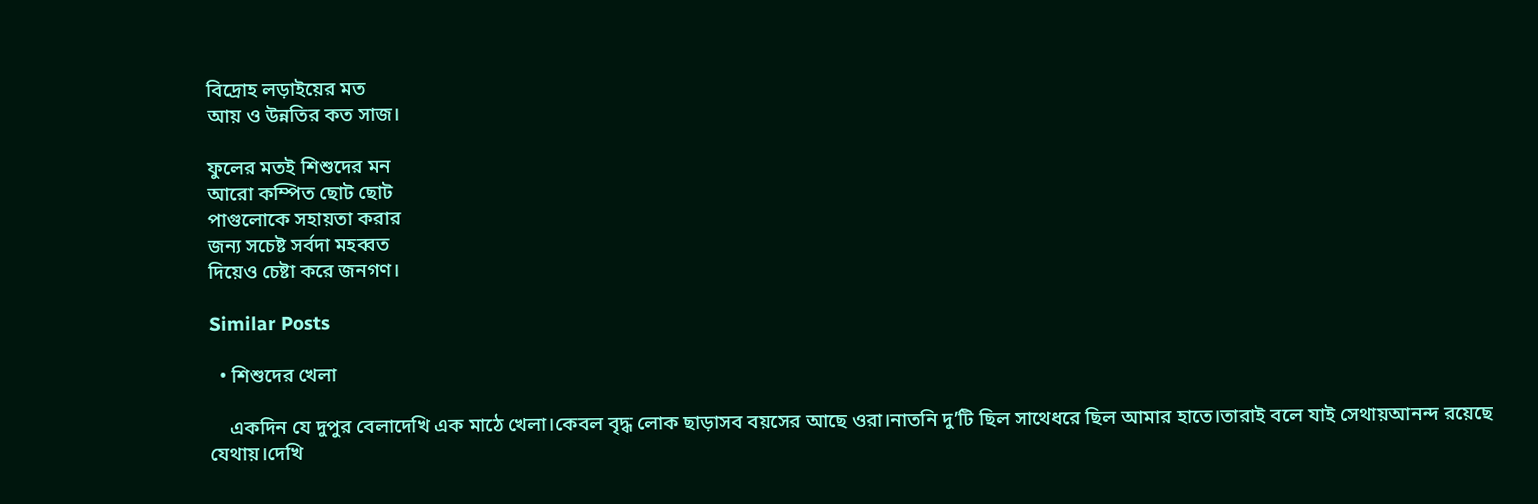বিদ্রোহ লড়াইয়ের মত
আয় ও উন্নতির কত সাজ।

ফুলের মতই শিশুদের মন
আরো কম্পিত ছোট ছোট
পাগুলোকে সহায়তা করার
জন্য সচেষ্ট সর্বদা মহব্বত
দিয়েও চেষ্টা করে জনগণ।

Similar Posts

  • শিশুদের খেলা

    একদিন যে দুপুর বেলাদেখি এক মাঠে খেলা।কেবল বৃদ্ধ লোক ছাড়াসব বয়সের আছে ওরা।নাতনি দু’টি ছিল সাথেধরে ছিল আমার হাতে।তারাই বলে যাই সেথায়আনন্দ রয়েছে যেথায়।দেখি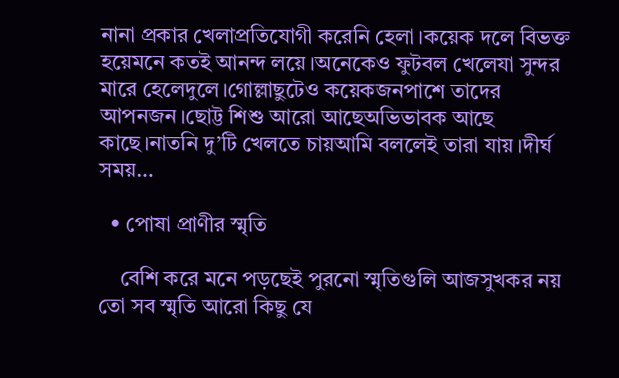নানা প্রকার খেলাপ্রতিযোগী করেনি হেলা।কয়েক দলে বিভক্ত হয়েমনে কতই আনন্দ লয়ে।অনেকেও ফুটবল খেলেযা সুন্দর মারে হেলেদুলে।গোল্লাছুটেও কয়েকজনপাশে তাদের আপনজন।ছোট্ট শিশু আরো আছেঅভিভাবক আছে কাছে।নাতনি দু’টি খেলতে চায়আমি বললেই তারা যায়।দীর্ঘ সময়…

  • পোষা প্রাণীর স্মৃতি

    বেশি করে মনে পড়ছেই পুরনো স্মৃতিগুলি আজসুখকর নয় তো সব স্মৃতি আরো কিছু যে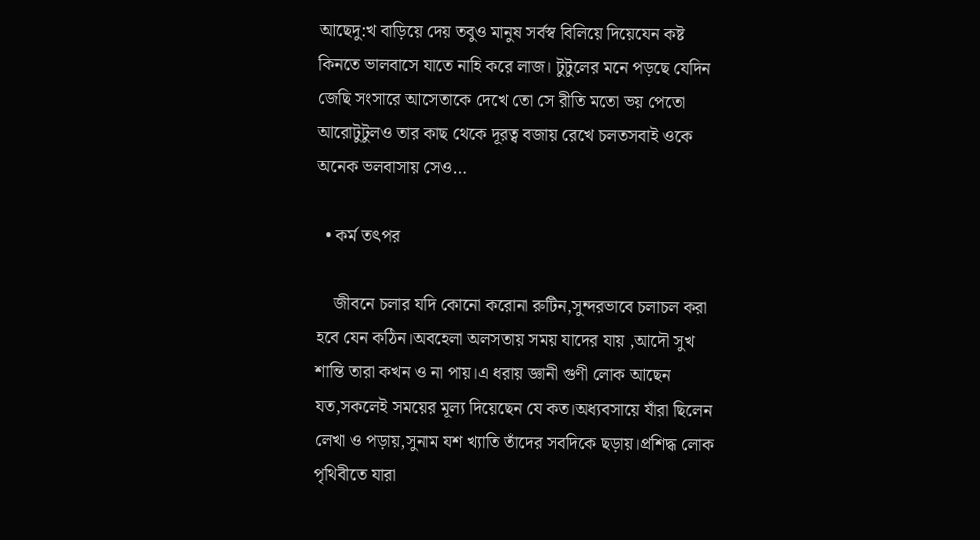আছেদু:খ বাড়িয়ে দেয় তবুও মানুষ সর্বস্ব বিলিয়ে দিয়েযেন কষ্ট কিনতে ভালবাসে যাতে নাহি করে লাজ। টুটুলের মনে পড়ছে যেদিন জেছি সংসারে আসেতাকে দেখে তো সে রীতি মতো ভয় পেতো আরোটুটুলও তার কাছ থেকে দূরত্ব বজায় রেখে চলতসবাই ওকে অনেক ভলবাসায় সেও…

  • কর্ম তৎপর

    জীবনে চলার যদি কোনো করোনা রুটিন,সুন্দরভাবে চলাচল করা হবে যেন কঠিন।অবহেলা অলসতায় সময় যাদের যায় ,আদৌ সুখ শান্তি তারা কখন ও না পায়।এ ধরায় জ্ঞানী গুণী লোক আছেন যত,সকলেই সময়ের মূল্য দিয়েছেন যে কত।অধ্যবসায়ে যাঁরা ছিলেন লেখা ও পড়ায়,সুনাম যশ খ্যাতি তাঁদের সবদিকে ছড়ায়।প্রশিদ্ধ লোক পৃথিবীতে যারা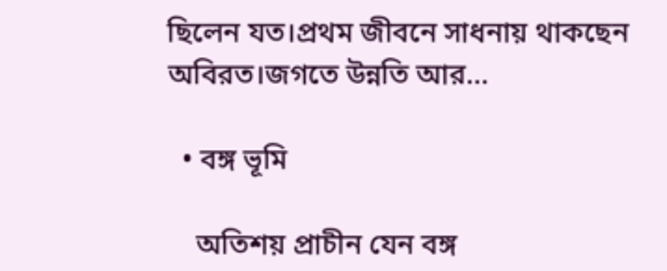ছিলেন যত।প্রথম জীবনে সাধনায় থাকছেন অবিরত।জগতে উন্নতি আর…

  • বঙ্গ ভূমি

    অতিশয় প্রাচীন যেন বঙ্গ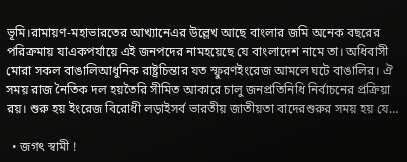ভূমি।রামায়ণ-মহাভারতের আখ্যানেএর উল্লেখ আছে বাংলার জমি অনেক বছরের পরিক্রমায় যাএকপর্যায়ে এই জনপদের নামহয়েছে যে বাংলাদেশ নামে তা। অধিবাসী মোরা সকল বাঙালিআধুনিক রাষ্ট্রচিন্তার যত স্ফুরণইংরেজ আমলে ঘটে বাঙালির। ঐ সময় রাজ নৈতিক দল হয়তৈরি সীমিত আকারে চালু জনপ্রতিনিধি নির্বাচনের প্রক্রিয়া রয়। শুরু হয় ইংরেজ বিরোধী লড়াইসর্ব ভারতীয় জাতীয়তা বাদেরশুরুর সময় হয় যে…

  • জগৎ স্বামী !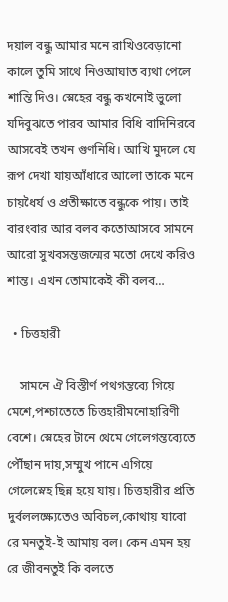দয়াল বন্ধু আমার মনে রাখিওবেড়ানো কালে তুমি সাথে নিওআঘাত ব্যথা পেলে শান্তি দিও। স্নেহের বন্ধু কখনোই ভুলো যদিবুঝতে পারব আমার বিধি বাদিনিরবে আসবেই তখন গুণনিধি। আখি মুদলে যে রূপ দেখা যায়আঁধারে আলো তাকে মনে চায়ধৈর্য ও প্রতীক্ষাতে বন্ধুকে পায়। তাই বারংবার আর বলব কতোআসবে সামনে আরো সুখবসন্তজন্মের মতো দেখে করিও শান্ত। এখন তোমাকেই কী বলব…

  • চিত্তহারী

    সামনে ঐ বিস্তীর্ণ পথগন্তব্যে গিয়ে মেশে,পশ্চাতেতে চিত্তহারীমনোহারিণী বেশে। স্নেহের টানে থেমে গেলেগন্তব্যেতে পৌঁছান দায়,সম্মুখ পানে এগিয়ে গেলেস্নেহ ছিন্ন হয়ে যায়। চিত্তহারীর প্রতি দুর্বললক্ষ্যেতেও অবিচল,কোথায় যাবো রে মনতুই-ই আমায় বল। কেন এমন হয় রে জীবনতুই কি বলতে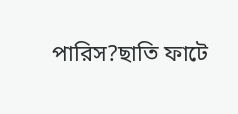পারিস?ছাতি ফাটে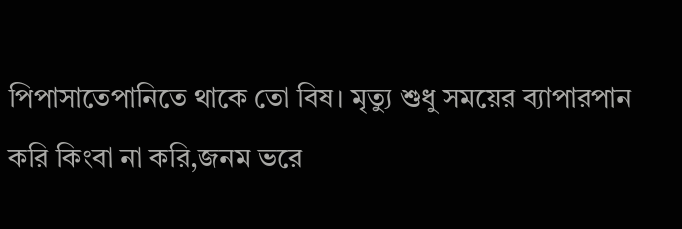পিপাসাতেপানিতে থাকে তো বিষ। মৃত্যু শুধু সময়ের ব্যাপারপান করি কিংবা না করি,জনম ভরে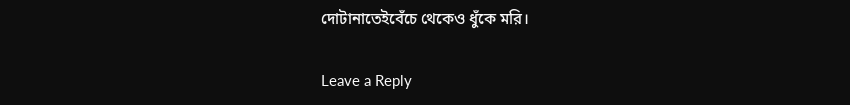দোটানাতেইবেঁচে থেকেও ধুঁকে মরি।

Leave a Reply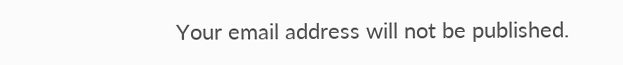Your email address will not be published.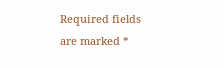Required fields are marked *